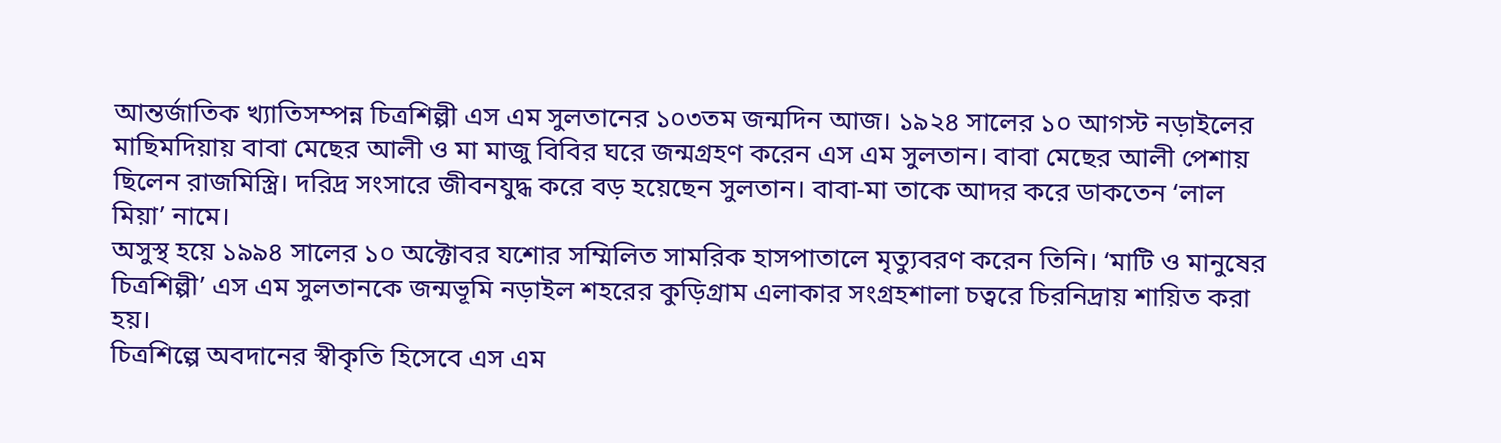আন্তর্জাতিক খ্যাতিসম্পন্ন চিত্রশিল্পী এস এম সুলতানের ১০৩তম জন্মদিন আজ। ১৯২৪ সালের ১০ আগস্ট নড়াইলের মাছিমদিয়ায় বাবা মেছের আলী ও মা মাজু বিবির ঘরে জন্মগ্রহণ করেন এস এম সুলতান। বাবা মেছের আলী পেশায় ছিলেন রাজমিস্ত্রি। দরিদ্র সংসারে জীবনযুদ্ধ করে বড় হয়েছেন সুলতান। বাবা-মা তাকে আদর করে ডাকতেন ‘লাল মিয়া’ নামে।
অসুস্থ হয়ে ১৯৯৪ সালের ১০ অক্টোবর যশোর সম্মিলিত সামরিক হাসপাতালে মৃত্যুবরণ করেন তিনি। ‘মাটি ও মানুষের চিত্রশিল্পী’ এস এম সুলতানকে জন্মভূমি নড়াইল শহরের কুড়িগ্রাম এলাকার সংগ্রহশালা চত্বরে চিরনিদ্রায় শায়িত করা হয়।
চিত্রশিল্পে অবদানের স্বীকৃতি হিসেবে এস এম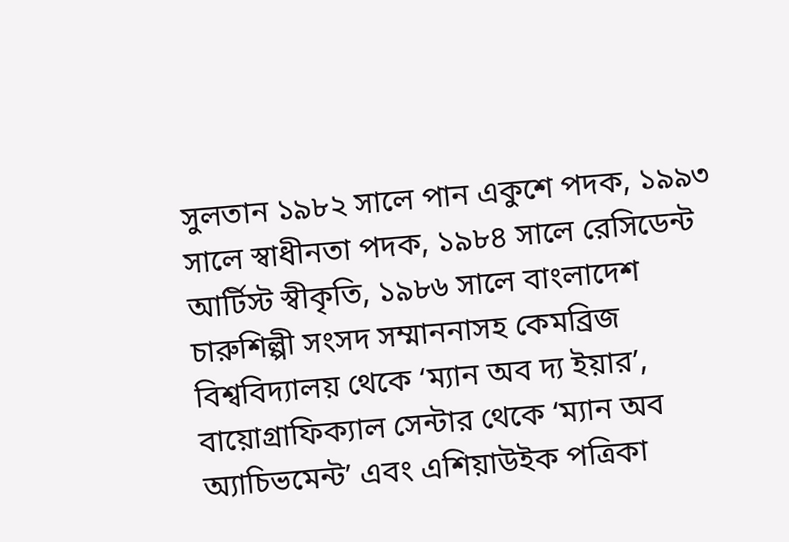সুলতান ১৯৮২ সালে পান একুশে পদক, ১৯৯৩ সালে স্বাধীনতা পদক, ১৯৮৪ সালে রেসিডেন্ট আর্টিস্ট স্বীকৃতি, ১৯৮৬ সালে বাংলাদেশ চারুশিল্পী সংসদ সম্মাননাসহ কেমব্রিজ বিশ্ববিদ্যালয় থেকে ‘ম্যান অব দ্য ইয়ার’, বায়োগ্রাফিক্যাল সেন্টার থেকে ‘ম্যান অব অ্যাচিভমেন্ট’ এবং এশিয়াউইক পত্রিকা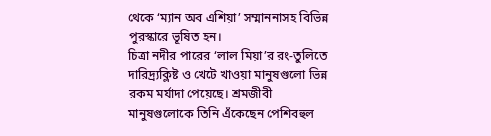থেকে ‘ম্যান অব এশিয়া’ সম্মাননাসহ বিভিন্ন পুরস্কারে ভূষিত হন।
চিত্রা নদীর পারের ‘লাল মিয়া’র রং-তুলিতে দারিদ্র্যক্লিষ্ট ও খেটে খাওয়া মানুষগুলো ভিন্ন রকম মর্যাদা পেয়েছে। শ্রমজীবী মানুষগুলোকে তিনি এঁকেছেন পেশিবহুল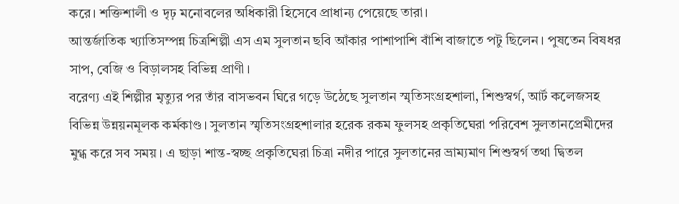করে। শক্তিশালী ও দৃঢ় মনোবলের অধিকারী হিসেবে প্রাধান্য পেয়েছে তারা।
আন্তর্জাতিক খ্যাতিসম্পন্ন চিত্রশিল্পী এস এম সুলতান ছবি আঁকার পাশাপাশি বাঁশি বাজাতে পটু ছিলেন। পুষতেন বিষধর সাপ, বেজি ও বিড়ালসহ বিভিন্ন প্রাণী।
বরেণ্য এই শিল্পীর মৃত্যুর পর তাঁর বাসভবন ঘিরে গড়ে উঠেছে সুলতান স্মৃতিসংগ্রহশালা, শিশুস্বর্গ, আর্ট কলেজসহ বিভিন্ন উন্নয়নমূলক কর্মকাণ্ড। সুলতান স্মৃতিসংগ্রহশালার হরেক রকম ফুলসহ প্রকৃতিঘেরা পরিবেশ সুলতানপ্রেমীদের মুগ্ধ করে সব সময়। এ ছাড়া শান্ত-স্বচ্ছ প্রকৃতিঘেরা চিত্রা নদীর পারে সুলতানের ভ্রাম্যমাণ শিশুস্বর্গ তথা দ্বিতল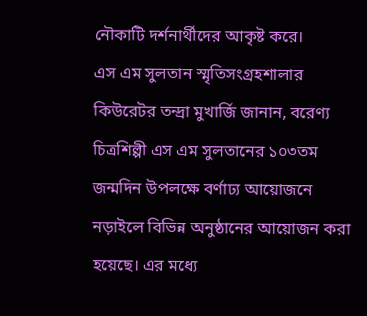নৌকাটি দর্শনার্থীদের আকৃষ্ট করে।
এস এম সুলতান স্মৃতিসংগ্রহশালার কিউরেটর তন্দ্রা মুখার্জি জানান, বরেণ্য চিত্রশিল্পী এস এম সুলতানের ১০৩তম জন্মদিন উপলক্ষে বর্ণাঢ্য আয়োজনে নড়াইলে বিভিন্ন অনুষ্ঠানের আয়োজন করা হয়েছে। এর মধ্যে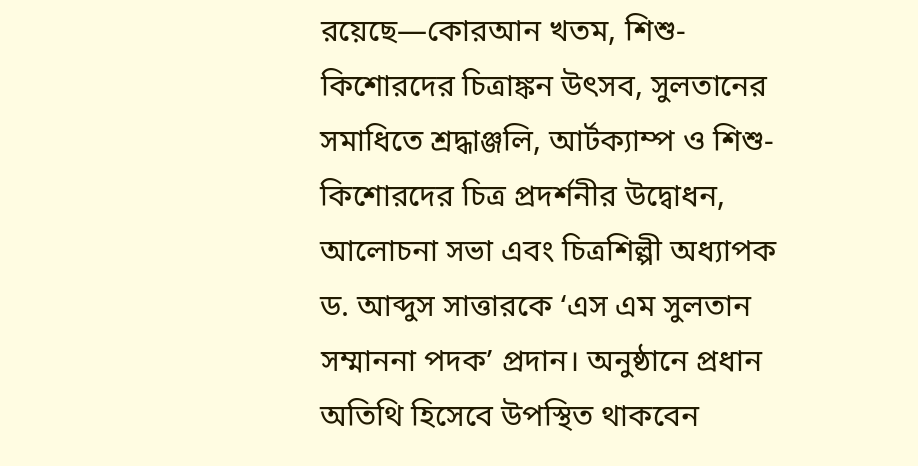রয়েছে—কোরআন খতম, শিশু-কিশোরদের চিত্রাঙ্কন উৎসব, সুলতানের সমাধিতে শ্রদ্ধাঞ্জলি, আর্টক্যাম্প ও শিশু-কিশোরদের চিত্র প্রদর্শনীর উদ্বোধন, আলোচনা সভা এবং চিত্রশিল্পী অধ্যাপক ড. আব্দুস সাত্তারকে ‘এস এম সুলতান সম্মাননা পদক’ প্রদান। অনুষ্ঠানে প্রধান অতিথি হিসেবে উপস্থিত থাকবেন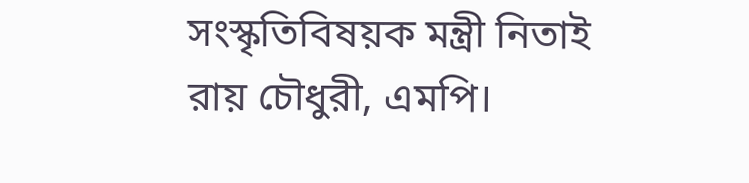সংস্কৃতিবিষয়ক মন্ত্রী নিতাই রায় চৌধুরী, এমপি।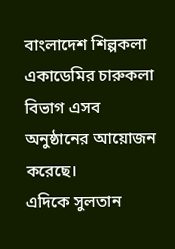বাংলাদেশ শিল্পকলা একাডেমির চারুকলা বিভাগ এসব অনুষ্ঠানের আয়োজন করেছে।
এদিকে সুলতান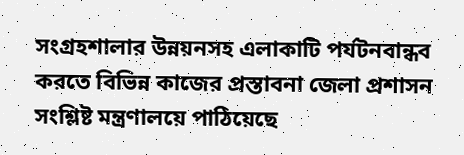সংগ্রহশালার উন্নয়নসহ এলাকাটি পর্যটনবান্ধব করতে বিভিন্ন কাজের প্রস্তাবনা জেলা প্রশাসন সংশ্লিষ্ট মন্ত্রণালয়ে পাঠিয়েছে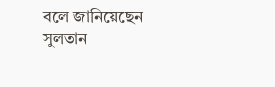বলে জানিয়েছেন সুলতান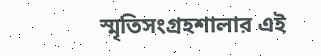স্মৃতিসংগ্রহশালার এই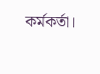কর্মকর্তা।